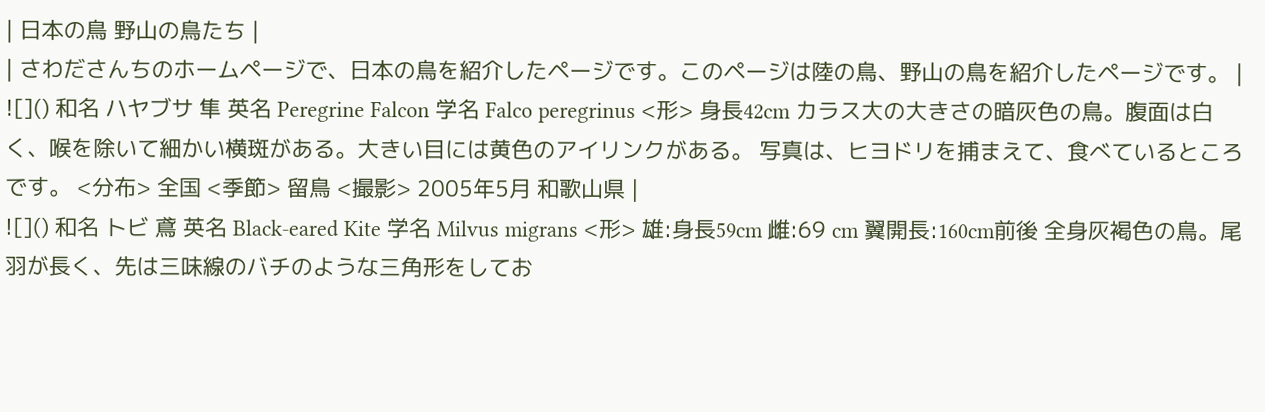| 日本の鳥 野山の鳥たち |
| さわださんちのホームページで、日本の鳥を紹介したページです。このページは陸の鳥、野山の鳥を紹介したページです。 |
![]() 和名 ハヤブサ 隼 英名 Peregrine Falcon 学名 Falco peregrinus <形> 身長42cm カラス大の大きさの暗灰色の鳥。腹面は白く、喉を除いて細かい横斑がある。大きい目には黄色のアイリンクがある。 写真は、ヒヨドリを捕まえて、食べているところです。 <分布> 全国 <季節> 留鳥 <撮影> 2005年5月 和歌山県 |
![]() 和名 トビ 鳶 英名 Black-eared Kite 学名 Milvus migrans <形> 雄:身長59cm 雌:69 cm 翼開長:160cm前後 全身灰褐色の鳥。尾羽が長く、先は三味線のバチのような三角形をしてお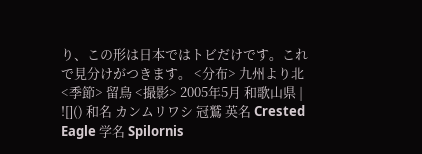り、この形は日本ではトビだけです。これで見分けがつきます。 <分布> 九州より北 <季節> 留鳥 <撮影> 2005年5月 和歌山県 |
![]() 和名 カンムリワシ 冠鷲 英名 Crested Eagle 学名 Spilornis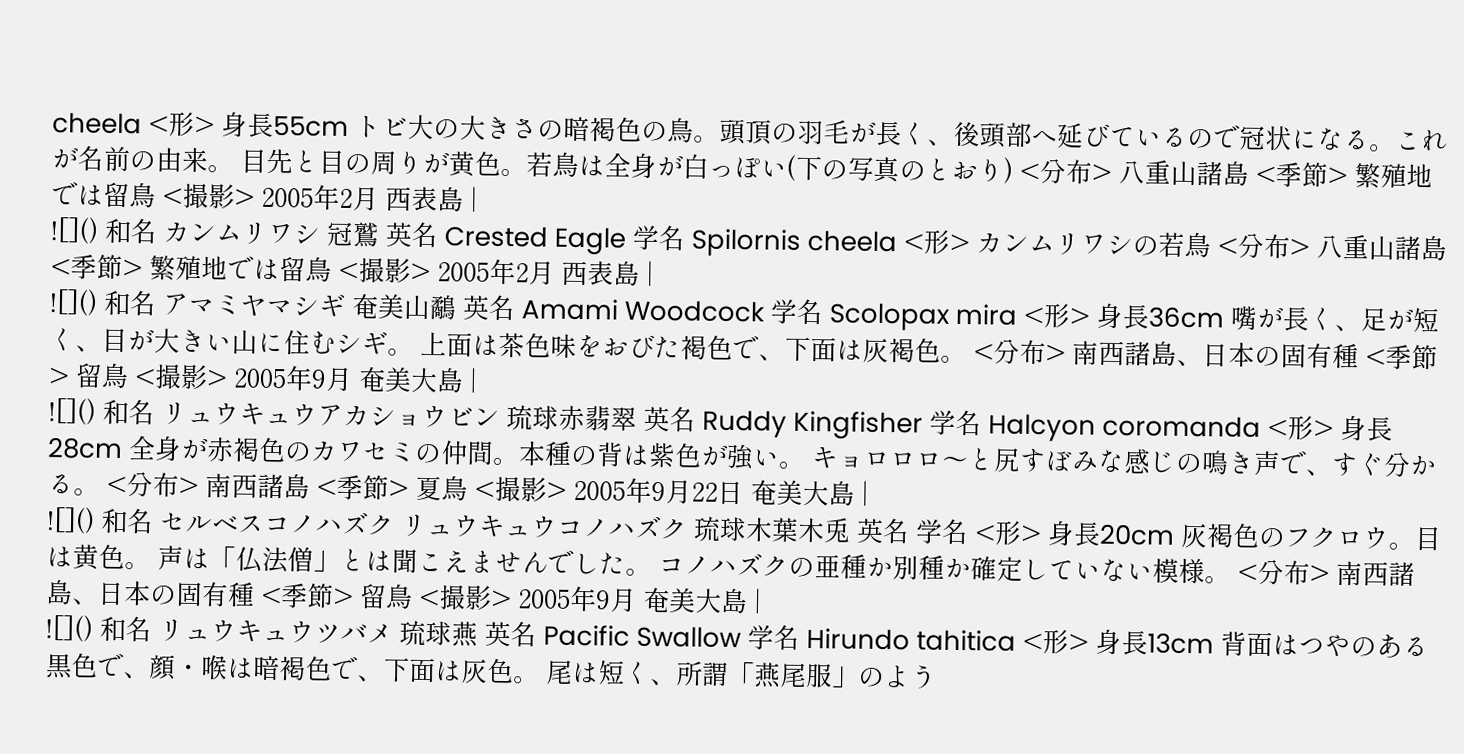cheela <形> 身長55cm トビ大の大きさの暗褐色の鳥。頭頂の羽毛が長く、後頭部へ延びているので冠状になる。これが名前の由来。 目先と目の周りが黄色。若鳥は全身が白っぽい(下の写真のとおり) <分布> 八重山諸島 <季節> 繁殖地では留鳥 <撮影> 2005年2月 西表島 |
![]() 和名 カンムリワシ 冠鷲 英名 Crested Eagle 学名 Spilornis cheela <形> カンムリワシの若鳥 <分布> 八重山諸島 <季節> 繁殖地では留鳥 <撮影> 2005年2月 西表島 |
![]() 和名 アマミヤマシギ 奄美山鷸 英名 Amami Woodcock 学名 Scolopax mira <形> 身長36cm 嘴が長く、足が短く、目が大きい山に住むシギ。 上面は茶色味をおびた褐色で、下面は灰褐色。 <分布> 南西諸島、日本の固有種 <季節> 留鳥 <撮影> 2005年9月 奄美大島 |
![]() 和名 リュウキュウアカショウビン 琉球赤翡翠 英名 Ruddy Kingfisher 学名 Halcyon coromanda <形> 身長28cm 全身が赤褐色のカワセミの仲間。本種の背は紫色が強い。 キョロロロ〜と尻すぼみな感じの鳴き声で、すぐ分かる。 <分布> 南西諸島 <季節> 夏鳥 <撮影> 2005年9月22日 奄美大島 |
![]() 和名 セルベスコノハズク リュウキュウコノハズク 琉球木葉木兎 英名 学名 <形> 身長20cm 灰褐色のフクロウ。目は黄色。 声は「仏法僧」とは聞こえませんでした。 コノハズクの亜種か別種か確定していない模様。 <分布> 南西諸島、日本の固有種 <季節> 留鳥 <撮影> 2005年9月 奄美大島 |
![]() 和名 リュウキュウツバメ 琉球燕 英名 Pacific Swallow 学名 Hirundo tahitica <形> 身長13cm 背面はつやのある黒色で、顔・喉は暗褐色で、下面は灰色。 尾は短く、所謂「燕尾服」のよう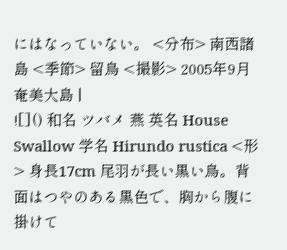にはなっていない。 <分布> 南西諸島 <季節> 留鳥 <撮影> 2005年9月 奄美大島 |
![]() 和名 ツバメ 燕 英名 House Swallow 学名 Hirundo rustica <形> 身長17cm 尾羽が長い黒い鳥。背面はつやのある黒色で、胸から腹に掛けて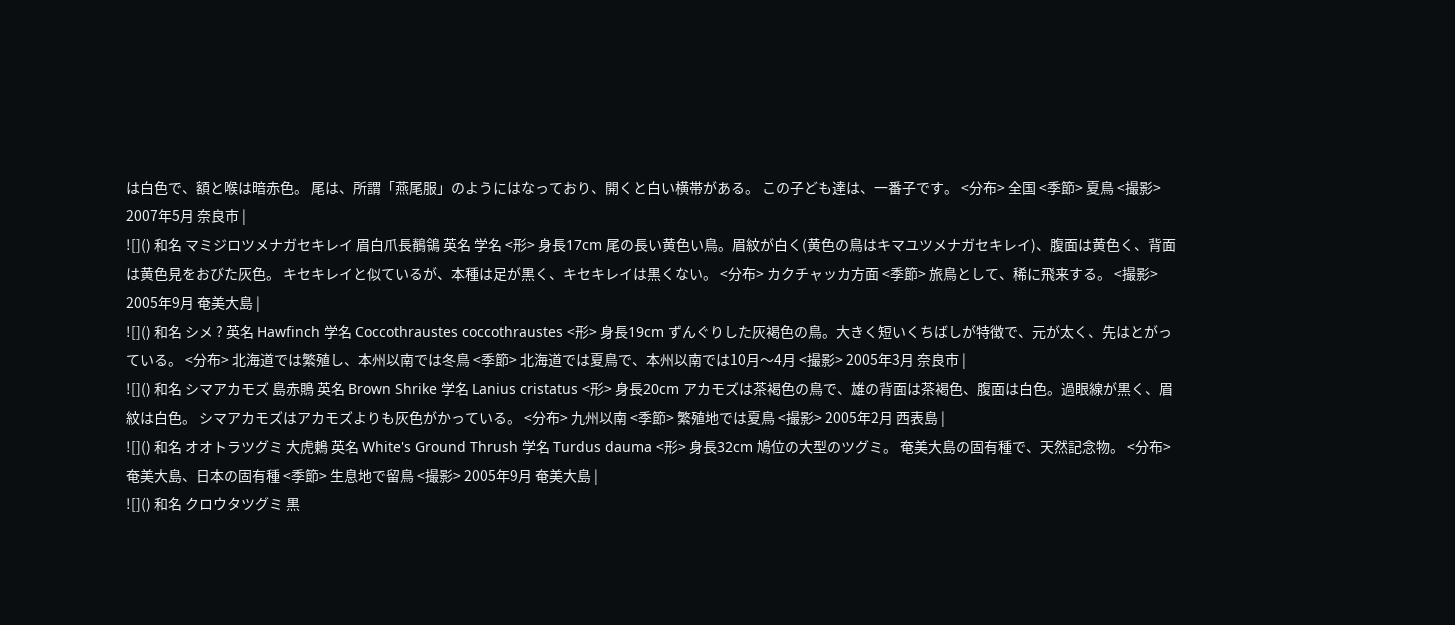は白色で、額と喉は暗赤色。 尾は、所謂「燕尾服」のようにはなっており、開くと白い横帯がある。 この子ども達は、一番子です。 <分布> 全国 <季節> 夏鳥 <撮影> 2007年5月 奈良市 |
![]() 和名 マミジロツメナガセキレイ 眉白爪長鶺鴒 英名 学名 <形> 身長17cm 尾の長い黄色い鳥。眉紋が白く(黄色の鳥はキマユツメナガセキレイ)、腹面は黄色く、背面は黄色見をおびた灰色。 キセキレイと似ているが、本種は足が黒く、キセキレイは黒くない。 <分布> カクチャッカ方面 <季節> 旅鳥として、稀に飛来する。 <撮影> 2005年9月 奄美大島 |
![]() 和名 シメ ? 英名 Hawfinch 学名 Coccothraustes coccothraustes <形> 身長19cm ずんぐりした灰褐色の鳥。大きく短いくちばしが特徴で、元が太く、先はとがっている。 <分布> 北海道では繁殖し、本州以南では冬鳥 <季節> 北海道では夏鳥で、本州以南では10月〜4月 <撮影> 2005年3月 奈良市 |
![]() 和名 シマアカモズ 島赤鵙 英名 Brown Shrike 学名 Lanius cristatus <形> 身長20cm アカモズは茶褐色の鳥で、雄の背面は茶褐色、腹面は白色。過眼線が黒く、眉紋は白色。 シマアカモズはアカモズよりも灰色がかっている。 <分布> 九州以南 <季節> 繁殖地では夏鳥 <撮影> 2005年2月 西表島 |
![]() 和名 オオトラツグミ 大虎鶫 英名 White's Ground Thrush 学名 Turdus dauma <形> 身長32cm 鳩位の大型のツグミ。 奄美大島の固有種で、天然記念物。 <分布> 奄美大島、日本の固有種 <季節> 生息地で留鳥 <撮影> 2005年9月 奄美大島 |
![]() 和名 クロウタツグミ 黒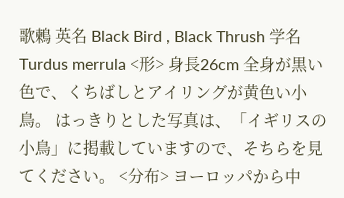歌鶫 英名 Black Bird , Black Thrush 学名 Turdus merrula <形> 身長26cm 全身が黒い色で、くちばしとアイリングが黄色い小鳥。 はっきりとした写真は、「イギリスの小鳥」に掲載していますので、そちらを見てください。 <分布> ヨーロッパから中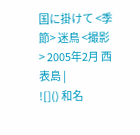国に掛けて <季節> 迷鳥 <撮影> 2005年2月 西表島 |
![]() 和名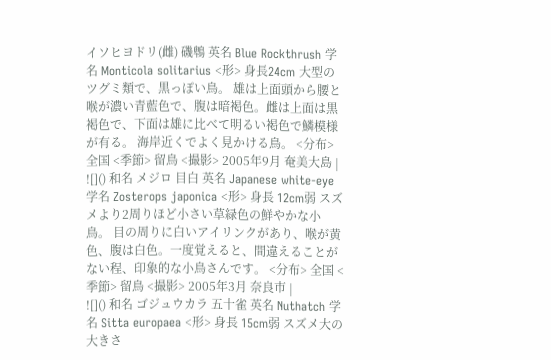イソヒヨドリ(雌) 磯鵯 英名 Blue Rockthrush 学名 Monticola solitarius <形> 身長24cm 大型のツグミ類で、黒っぽい鳥。 雄は上面頭から腰と喉が濃い青藍色で、腹は暗褐色。雌は上面は黒褐色で、下面は雄に比べて明るい褐色で鱗模様が有る。 海岸近くでよく見かける鳥。 <分布> 全国 <季節> 留鳥 <撮影> 2005年9月 奄美大島 |
![]() 和名 メジロ 目白 英名 Japanese white-eye 学名 Zosterops japonica <形> 身長 12cm弱 スズメより2周りほど小さい草緑色の鮮やかな小鳥。 目の周りに白いアイリンクがあり、喉が黄色、腹は白色。一度覚えると、間違えることがない程、印象的な小鳥さんです。 <分布> 全国 <季節> 留鳥 <撮影> 2005年3月 奈良市 |
![]() 和名 ゴジュウカラ 五十雀 英名 Nuthatch 学名 Sitta europaea <形> 身長 15cm弱 スズメ大の大きさ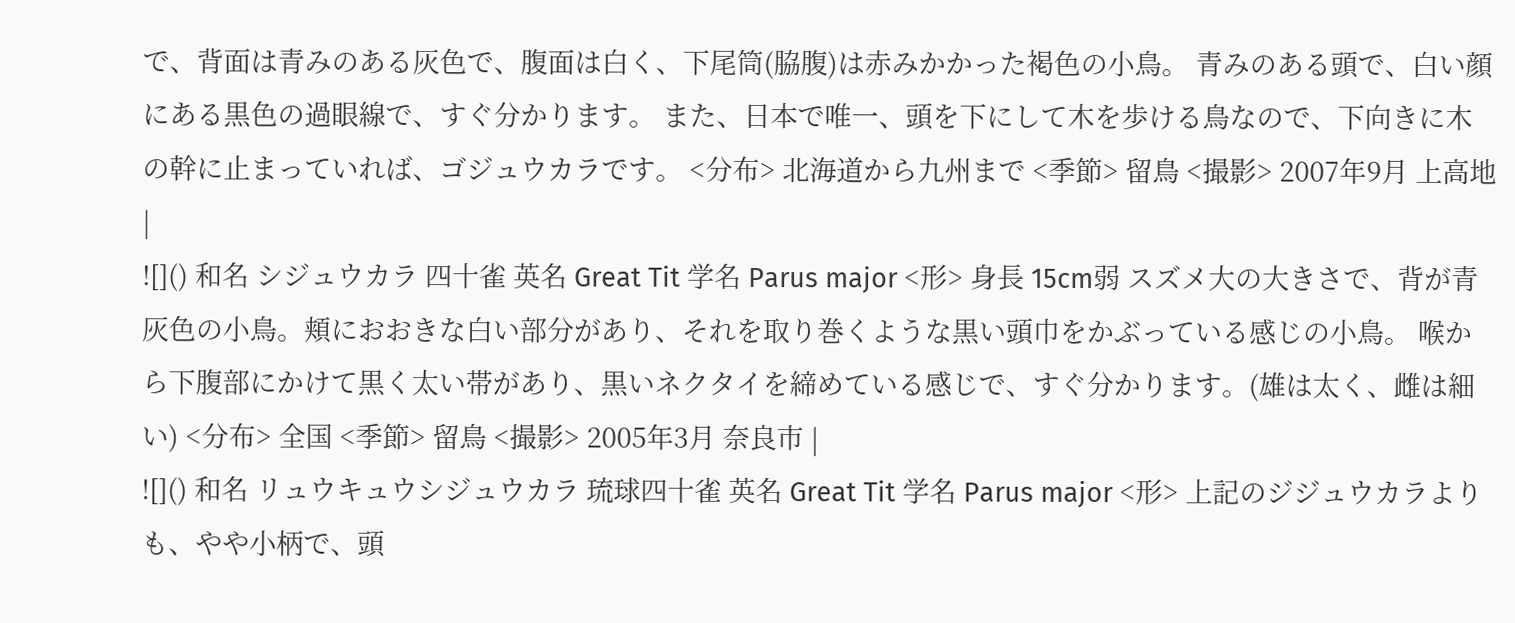で、背面は青みのある灰色で、腹面は白く、下尾筒(脇腹)は赤みかかった褐色の小鳥。 青みのある頭で、白い顔にある黒色の過眼線で、すぐ分かります。 また、日本で唯一、頭を下にして木を歩ける鳥なので、下向きに木の幹に止まっていれば、ゴジュウカラです。 <分布> 北海道から九州まで <季節> 留鳥 <撮影> 2007年9月 上高地 |
![]() 和名 シジュウカラ 四十雀 英名 Great Tit 学名 Parus major <形> 身長 15cm弱 スズメ大の大きさで、背が青灰色の小鳥。頬におおきな白い部分があり、それを取り巻くような黒い頭巾をかぶっている感じの小鳥。 喉から下腹部にかけて黒く太い帯があり、黒いネクタイを締めている感じで、すぐ分かります。(雄は太く、雌は細い) <分布> 全国 <季節> 留鳥 <撮影> 2005年3月 奈良市 |
![]() 和名 リュウキュウシジュウカラ 琉球四十雀 英名 Great Tit 学名 Parus major <形> 上記のジジュウカラよりも、やや小柄で、頭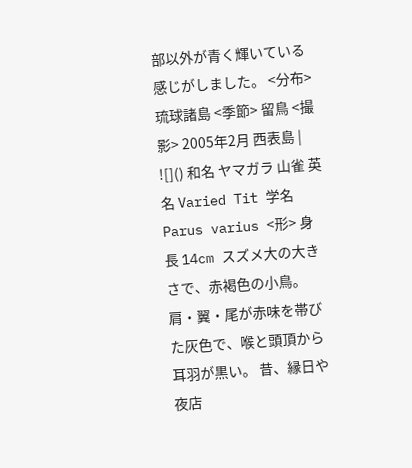部以外が青く輝いている感じがしました。 <分布> 琉球諸島 <季節> 留鳥 <撮影> 2005年2月 西表島 |
![]() 和名 ヤマガラ 山雀 英名 Varied Tit 学名 Parus varius <形> 身長 14cm スズメ大の大きさで、赤褐色の小鳥。肩・翼・尾が赤味を帯びた灰色で、喉と頭頂から耳羽が黒い。 昔、縁日や夜店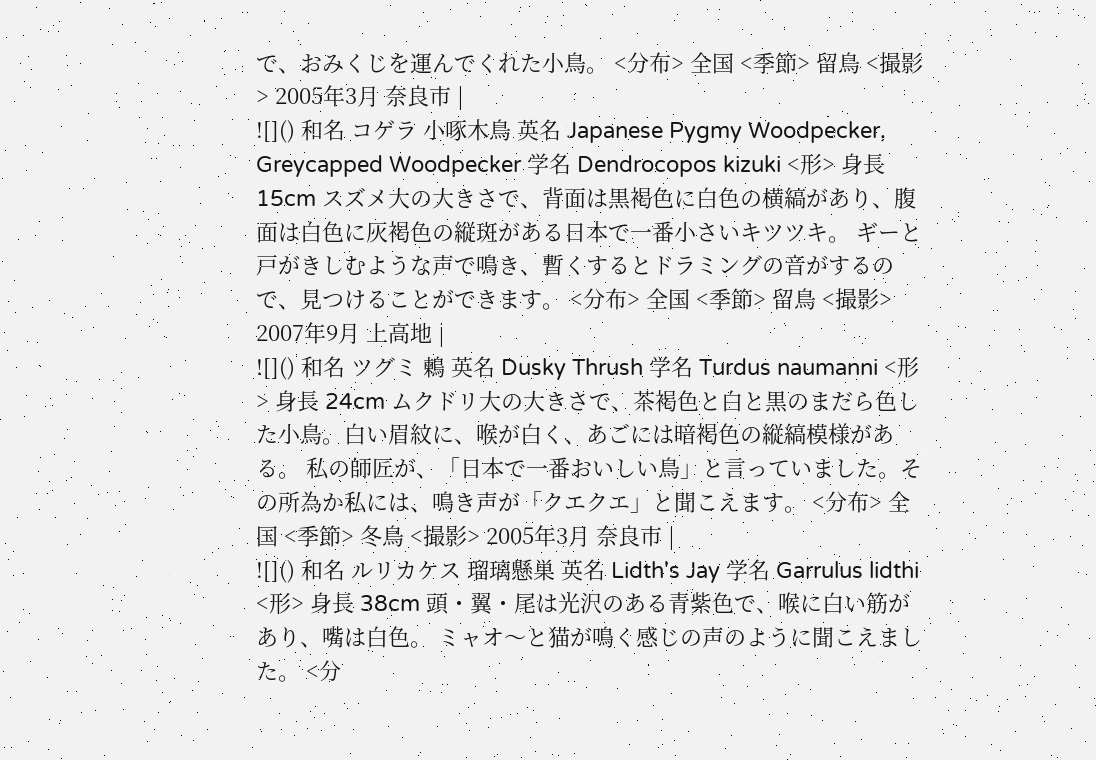で、おみくじを運んでくれた小鳥。 <分布> 全国 <季節> 留鳥 <撮影> 2005年3月 奈良市 |
![]() 和名 コゲラ 小啄木鳥 英名 Japanese Pygmy Woodpecker, Greycapped Woodpecker 学名 Dendrocopos kizuki <形> 身長 15cm スズメ大の大きさで、背面は黒褐色に白色の横縞があり、腹面は白色に灰褐色の縦斑がある日本で一番小さいキツツキ。 ギーと戸がきしむような声で鳴き、暫くするとドラミングの音がするので、見つけることができます。 <分布> 全国 <季節> 留鳥 <撮影> 2007年9月 上高地 |
![]() 和名 ツグミ 鶫 英名 Dusky Thrush 学名 Turdus naumanni <形> 身長 24cm ムクドリ大の大きさで、茶褐色と白と黒のまだら色した小鳥。白い眉紋に、喉が白く、あごには暗褐色の縦縞模様がある。 私の師匠が、「日本で一番おいしい鳥」と言っていました。その所為か私には、鳴き声が「クエクエ」と聞こえます。 <分布> 全国 <季節> 冬鳥 <撮影> 2005年3月 奈良市 |
![]() 和名 ルリカケス 瑠璃懸巣 英名 Lidth's Jay 学名 Garrulus lidthi <形> 身長 38cm 頭・翼・尾は光沢のある青紫色で、喉に白い筋があり、嘴は白色。 ミャオ〜と猫が鳴く感じの声のように聞こえました。 <分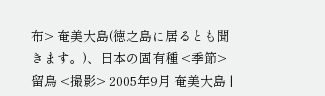布> 奄美大島(徳之島に居るとも聞きます。)、日本の固有種 <季節> 留鳥 <撮影> 2005年9月 奄美大島 |